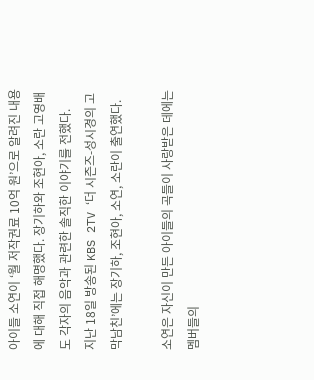아이들 소연이 ‘월 저작권료 10억 원’으로 알려진 내용에 대해 직접 해명했다. 장기하와 조현아, 소란 고영배도 각자의 음악과 관련한 솔직한 이야기를 전했다.
지난 18일 방송된 KBS 2TV ‘더 시즌즈-성시경의 고막남친’에는 장기하, 조현아, 소연, 소란이 출연했다.

소연은 자신이 만든 아이들의 곡들이 사랑받은 데에는 멤버들의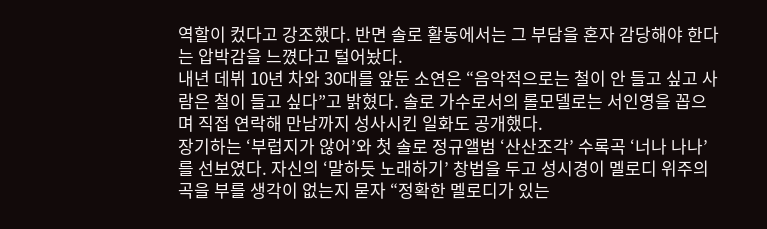역할이 컸다고 강조했다. 반면 솔로 활동에서는 그 부담을 혼자 감당해야 한다는 압박감을 느꼈다고 털어놨다.
내년 데뷔 10년 차와 30대를 앞둔 소연은 “음악적으로는 철이 안 들고 싶고 사람은 철이 들고 싶다”고 밝혔다. 솔로 가수로서의 롤모델로는 서인영을 꼽으며 직접 연락해 만남까지 성사시킨 일화도 공개했다.
장기하는 ‘부럽지가 않어’와 첫 솔로 정규앨범 ‘산산조각’ 수록곡 ‘너나 나나’를 선보였다. 자신의 ‘말하듯 노래하기’ 창법을 두고 성시경이 멜로디 위주의 곡을 부를 생각이 없는지 묻자 “정확한 멜로디가 있는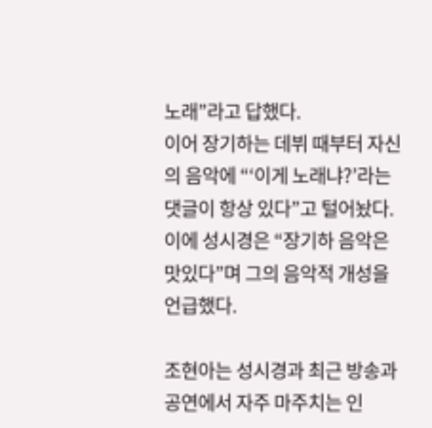노래”라고 답했다.
이어 장기하는 데뷔 때부터 자신의 음악에 “‘이게 노래냐?’라는 댓글이 항상 있다”고 털어놨다. 이에 성시경은 “장기하 음악은 맛있다”며 그의 음악적 개성을 언급했다.

조현아는 성시경과 최근 방송과 공연에서 자주 마주치는 인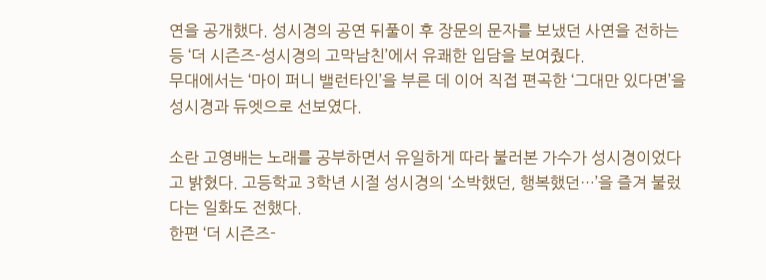연을 공개했다. 성시경의 공연 뒤풀이 후 장문의 문자를 보냈던 사연을 전하는 등 ‘더 시즌즈-성시경의 고막남친’에서 유쾌한 입담을 보여줬다.
무대에서는 ‘마이 퍼니 밸런타인’을 부른 데 이어 직접 편곡한 ‘그대만 있다면’을 성시경과 듀엣으로 선보였다.

소란 고영배는 노래를 공부하면서 유일하게 따라 불러본 가수가 성시경이었다고 밝혔다. 고등학교 3학년 시절 성시경의 ‘소박했던, 행복했던…’을 즐겨 불렀다는 일화도 전했다.
한편 ‘더 시즌즈-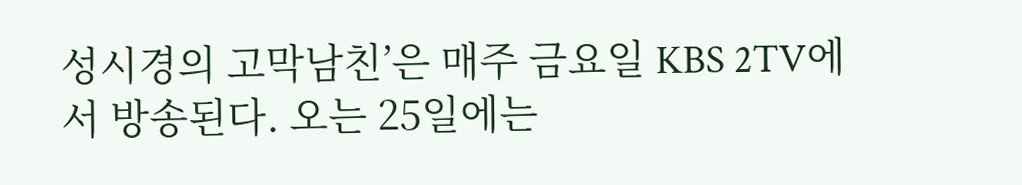성시경의 고막남친’은 매주 금요일 KBS 2TV에서 방송된다. 오는 25일에는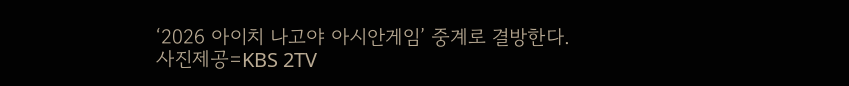‘2026 아이치 나고야 아시안게임’ 중계로 결방한다.
사진제공=KBS 2TV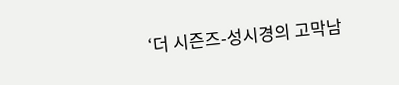‘더 시즌즈-성시경의 고막남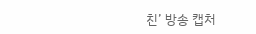친’ 방송 캡처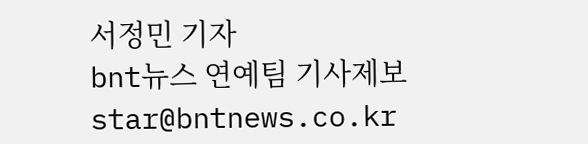서정민 기자
bnt뉴스 연예팀 기사제보 star@bntnews.co.kr